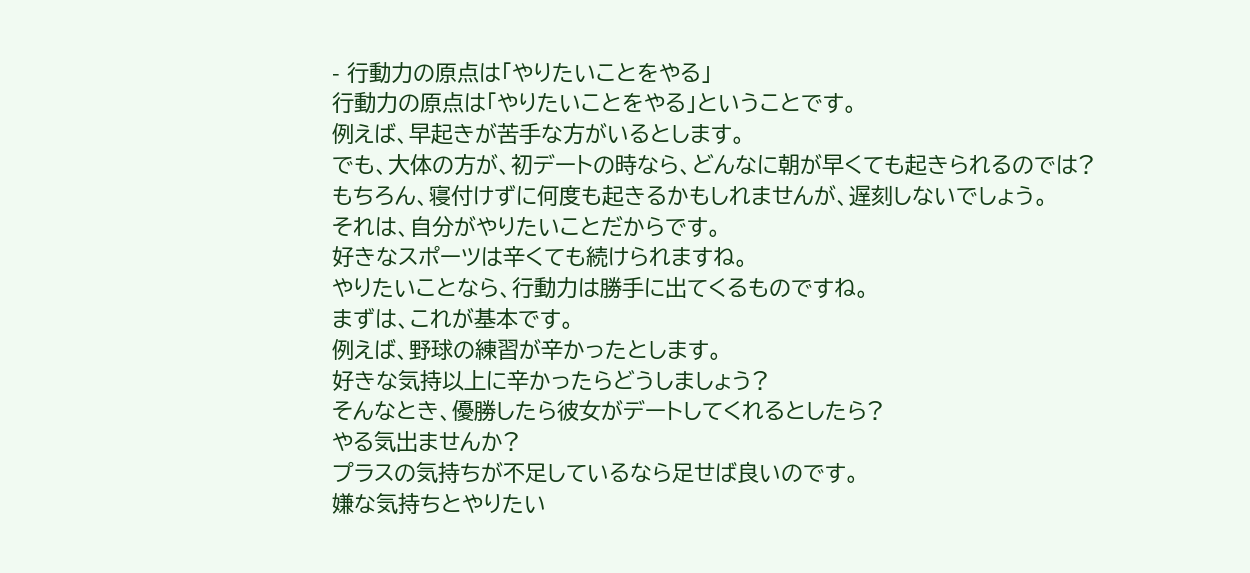- 行動力の原点は「やりたいことをやる」
行動力の原点は「やりたいことをやる」ということです。
例えば、早起きが苦手な方がいるとします。
でも、大体の方が、初デートの時なら、どんなに朝が早くても起きられるのでは?
もちろん、寝付けずに何度も起きるかもしれませんが、遅刻しないでしょう。
それは、自分がやりたいことだからです。
好きなスポーツは辛くても続けられますね。
やりたいことなら、行動力は勝手に出てくるものですね。
まずは、これが基本です。
例えば、野球の練習が辛かったとします。
好きな気持以上に辛かったらどうしましょう?
そんなとき、優勝したら彼女がデートしてくれるとしたら?
やる気出ませんか?
プラスの気持ちが不足しているなら足せば良いのです。
嫌な気持ちとやりたい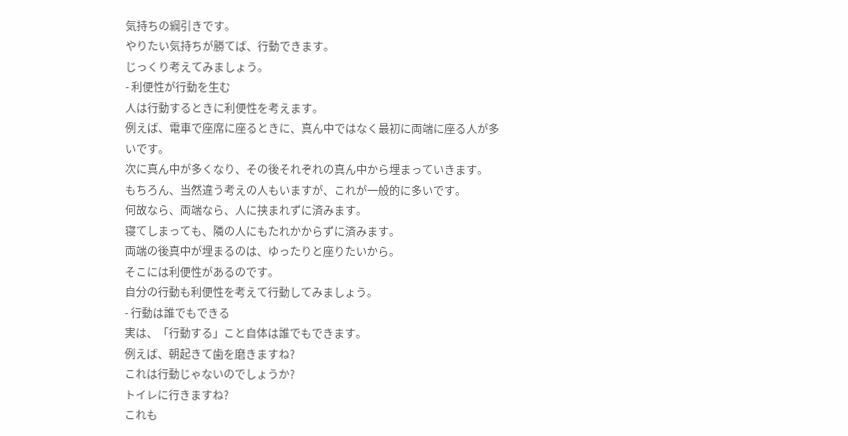気持ちの綱引きです。
やりたい気持ちが勝てば、行動できます。
じっくり考えてみましょう。
- 利便性が行動を生む
人は行動するときに利便性を考えます。
例えば、電車で座席に座るときに、真ん中ではなく最初に両端に座る人が多いです。
次に真ん中が多くなり、その後それぞれの真ん中から埋まっていきます。
もちろん、当然違う考えの人もいますが、これが一般的に多いです。
何故なら、両端なら、人に挟まれずに済みます。
寝てしまっても、隣の人にもたれかからずに済みます。
両端の後真中が埋まるのは、ゆったりと座りたいから。
そこには利便性があるのです。
自分の行動も利便性を考えて行動してみましょう。
- 行動は誰でもできる
実は、「行動する」こと自体は誰でもできます。
例えば、朝起きて歯を磨きますね?
これは行動じゃないのでしょうか?
トイレに行きますね?
これも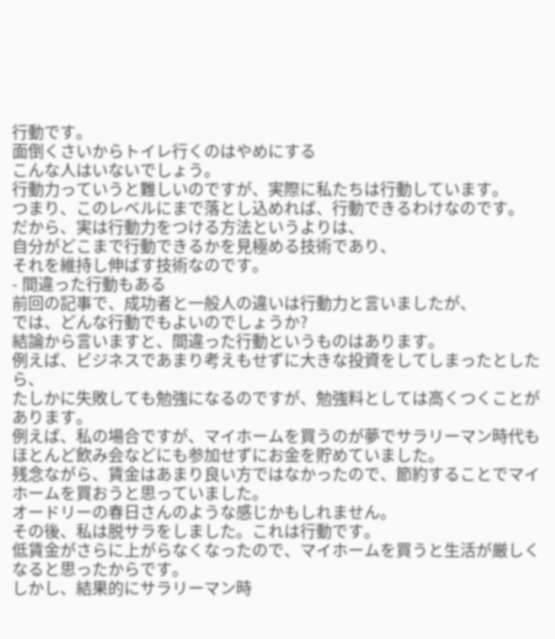行動です。
面倒くさいからトイレ行くのはやめにする
こんな人はいないでしょう。
行動力っていうと難しいのですが、実際に私たちは行動しています。
つまり、このレベルにまで落とし込めれば、行動できるわけなのです。
だから、実は行動力をつける方法というよりは、
自分がどこまで行動できるかを見極める技術であり、
それを維持し伸ばす技術なのです。
- 間違った行動もある
前回の記事で、成功者と一般人の違いは行動力と言いましたが、
では、どんな行動でもよいのでしょうか?
結論から言いますと、間違った行動というものはあります。
例えば、ビジネスであまり考えもせずに大きな投資をしてしまったとしたら、
たしかに失敗しても勉強になるのですが、勉強料としては高くつくことがあります。
例えば、私の場合ですが、マイホームを買うのが夢でサラリーマン時代もほとんど飲み会などにも参加せずにお金を貯めていました。
残念ながら、賃金はあまり良い方ではなかったので、節約することでマイホームを買おうと思っていました。
オードリーの春日さんのような感じかもしれません。
その後、私は脱サラをしました。これは行動です。
低賃金がさらに上がらなくなったので、マイホームを買うと生活が厳しくなると思ったからです。
しかし、結果的にサラリーマン時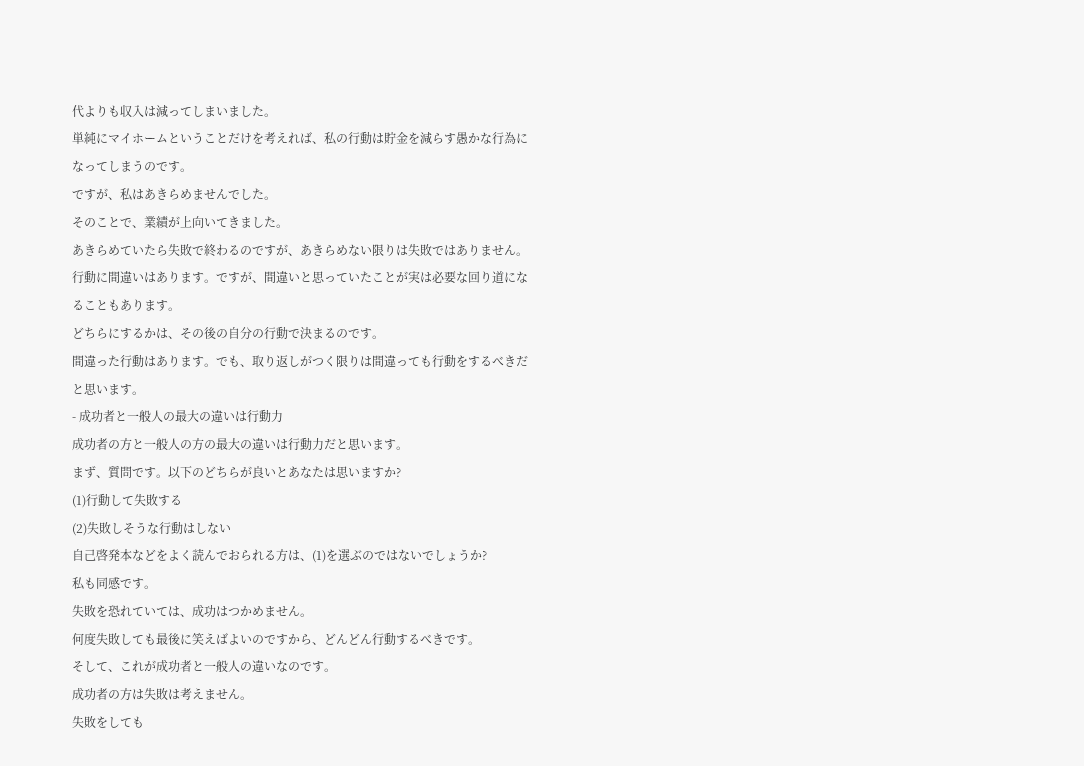代よりも収入は減ってしまいました。
単純にマイホームということだけを考えれば、私の行動は貯金を減らす愚かな行為になってしまうのです。
ですが、私はあきらめませんでした。
そのことで、業績が上向いてきました。
あきらめていたら失敗で終わるのですが、あきらめない限りは失敗ではありません。
行動に間違いはあります。ですが、間違いと思っていたことが実は必要な回り道になることもあります。
どちらにするかは、その後の自分の行動で決まるのです。
間違った行動はあります。でも、取り返しがつく限りは間違っても行動をするべきだと思います。
- 成功者と一般人の最大の違いは行動力
成功者の方と一般人の方の最大の違いは行動力だと思います。
まず、質問です。以下のどちらが良いとあなたは思いますか?
(1)行動して失敗する
(2)失敗しそうな行動はしない
自己啓発本などをよく読んでおられる方は、(1)を選ぶのではないでしょうか?
私も同感です。
失敗を恐れていては、成功はつかめません。
何度失敗しても最後に笑えばよいのですから、どんどん行動するべきです。
そして、これが成功者と一般人の違いなのです。
成功者の方は失敗は考えません。
失敗をしても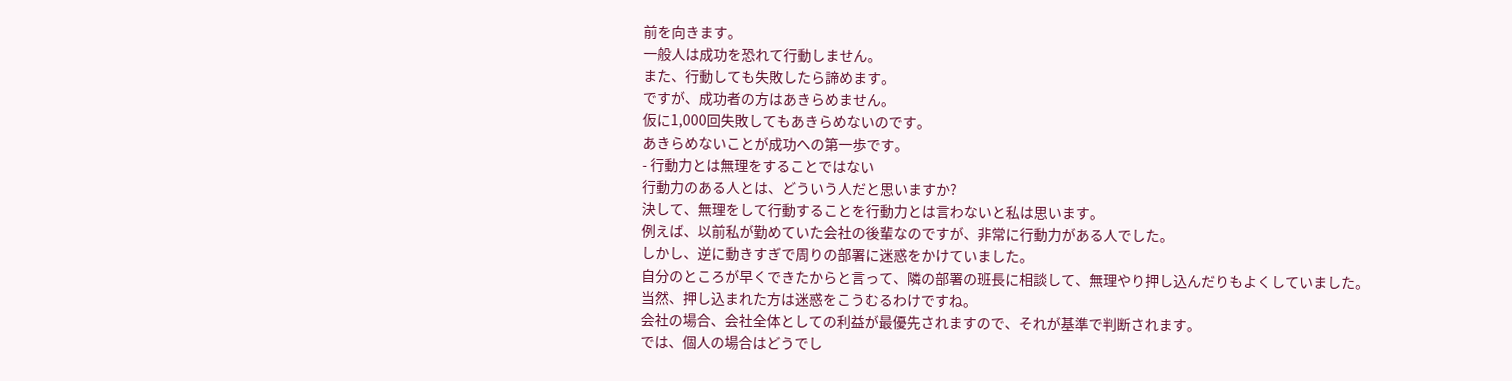前を向きます。
一般人は成功を恐れて行動しません。
また、行動しても失敗したら諦めます。
ですが、成功者の方はあきらめません。
仮に1,000回失敗してもあきらめないのです。
あきらめないことが成功への第一歩です。
- 行動力とは無理をすることではない
行動力のある人とは、どういう人だと思いますか?
決して、無理をして行動することを行動力とは言わないと私は思います。
例えば、以前私が勤めていた会社の後輩なのですが、非常に行動力がある人でした。
しかし、逆に動きすぎで周りの部署に迷惑をかけていました。
自分のところが早くできたからと言って、隣の部署の班長に相談して、無理やり押し込んだりもよくしていました。
当然、押し込まれた方は迷惑をこうむるわけですね。
会社の場合、会社全体としての利益が最優先されますので、それが基準で判断されます。
では、個人の場合はどうでし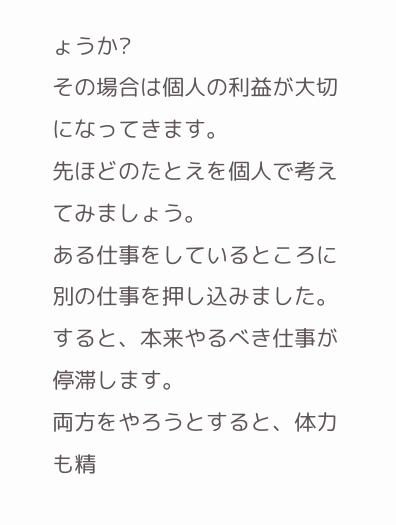ょうか?
その場合は個人の利益が大切になってきます。
先ほどのたとえを個人で考えてみましょう。
ある仕事をしているところに別の仕事を押し込みました。
すると、本来やるべき仕事が停滞します。
両方をやろうとすると、体力も精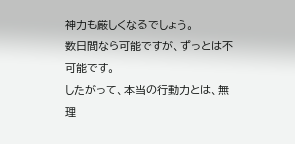神力も厳しくなるでしょう。
数日間なら可能ですが、ずっとは不可能です。
したがって、本当の行動力とは、無理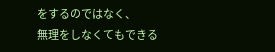をするのではなく、
無理をしなくてもできる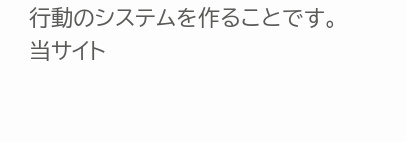行動のシステムを作ることです。
当サイト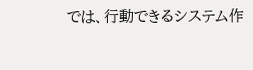では、行動できるシステム作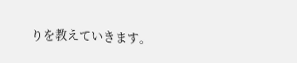りを教えていきます。